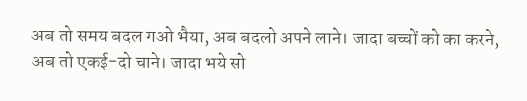अब तो समय बदल गओ भैया, अब बदलो अपने लाने। जादा बच्चों को का करने, अब तो एकई-दो चाने। जादा भये सो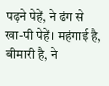पढ़ने पेहें, ने ढंग से खा-पी पेहें। महंगाई है, बीमारी है, ने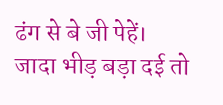ढंग से बे जी पेहें। जादा भीड़ बड़ा दई तो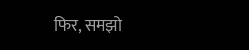फिर, समझो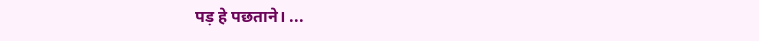पड़ हे पछताने। ...